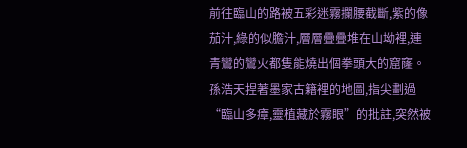前往臨山的路被五彩迷霧攔腰截斷,紫的像茄汁,綠的似膽汁,層層疊疊堆在山坳裡,連青鸞的鸞火都隻能燒出個拳頭大的窟窿。孫浩天捏著墨家古籍裡的地圖,指尖劃過“臨山多瘴,靈植藏於霧眼”的批註,突然被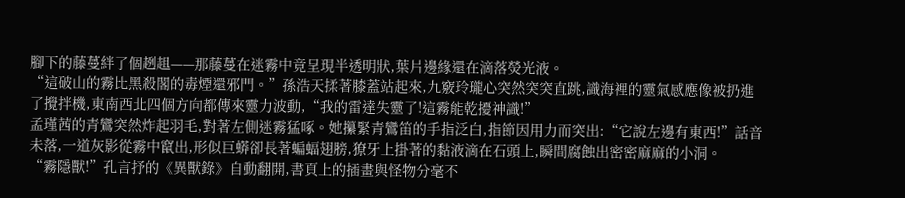腳下的藤蔓絆了個趔趄——那藤蔓在迷霧中竟呈現半透明狀,葉片邊緣還在滴落熒光液。
“這破山的霧比黑殺閣的毒煙還邪門。”孫浩天揉著膝蓋站起來,九竅玲瓏心突然突突直跳,識海裡的靈氣感應像被扔進了攪拌機,東南西北四個方向都傳來靈力波動,“我的雷達失靈了!這霧能乾擾神識!”
孟瑾茜的青鸞突然炸起羽毛,對著左側迷霧猛啄。她攥緊青鸞笛的手指泛白,指節因用力而突出:“它說左邊有東西!”話音未落,一道灰影從霧中竄出,形似巨蟒卻長著蝙蝠翅膀,獠牙上掛著的黏液滴在石頭上,瞬間腐蝕出密密麻麻的小洞。
“霧隱獸!”孔言抒的《異獸錄》自動翻開,書頁上的插畫與怪物分毫不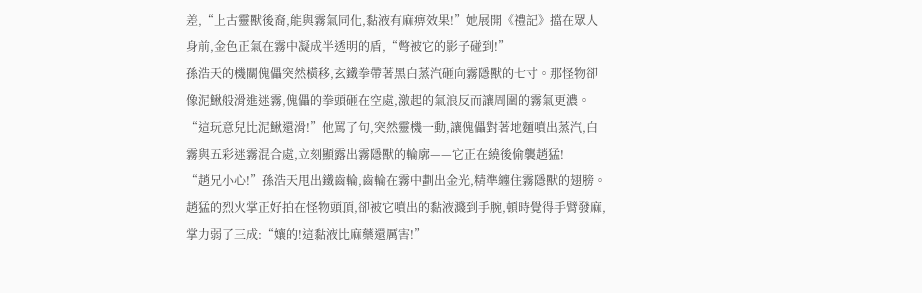差,“上古靈獸後裔,能與霧氣同化,黏液有麻痹效果!”她展開《禮記》擋在眾人身前,金色正氣在霧中凝成半透明的盾,“彆被它的影子碰到!”
孫浩天的機關傀儡突然橫移,玄鐵拳帶著黑白蒸汽砸向霧隱獸的七寸。那怪物卻像泥鰍般滑進迷霧,傀儡的拳頭砸在空處,激起的氣浪反而讓周圍的霧氣更濃。“這玩意兒比泥鰍還滑!”他罵了句,突然靈機一動,讓傀儡對著地麵噴出蒸汽,白霧與五彩迷霧混合處,立刻顯露出霧隱獸的輪廓——它正在繞後偷襲趙猛!
“趙兄小心!”孫浩天甩出鐵齒輪,齒輪在霧中劃出金光,精準纏住霧隱獸的翅膀。趙猛的烈火掌正好拍在怪物頭頂,卻被它噴出的黏液濺到手腕,頓時覺得手臂發麻,掌力弱了三成:“孃的!這黏液比麻藥還厲害!”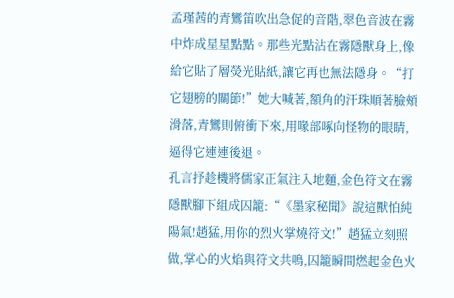孟瑾茜的青鸞笛吹出急促的音階,翠色音波在霧中炸成星星點點。那些光點沾在霧隱獸身上,像給它貼了層熒光貼紙,讓它再也無法隱身。“打它翅膀的關節!”她大喊著,額角的汗珠順著臉頰滑落,青鸞則俯衝下來,用喙部啄向怪物的眼睛,逼得它連連後退。
孔言抒趁機將儒家正氣注入地麵,金色符文在霧隱獸腳下組成囚籠:“《墨家秘聞》說這獸怕純陽氣!趙猛,用你的烈火掌燒符文!”趙猛立刻照做,掌心的火焰與符文共鳴,囚籠瞬間燃起金色火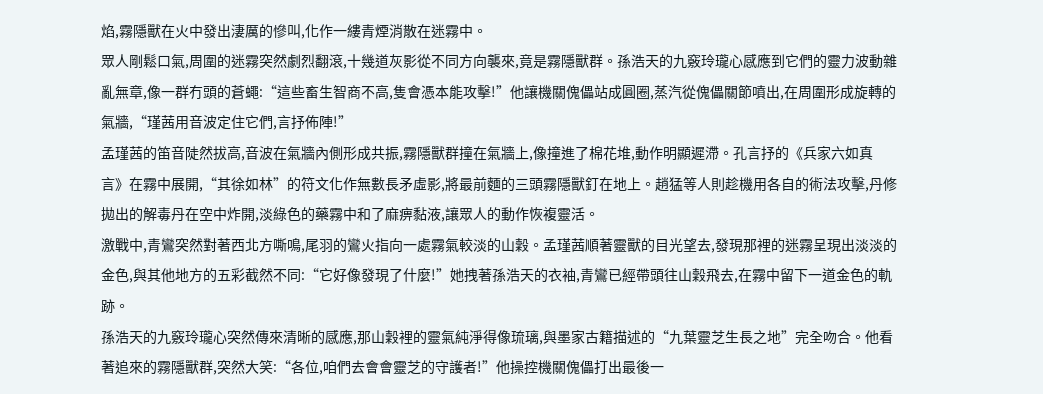焰,霧隱獸在火中發出淒厲的慘叫,化作一縷青煙消散在迷霧中。
眾人剛鬆口氣,周圍的迷霧突然劇烈翻滾,十幾道灰影從不同方向襲來,竟是霧隱獸群。孫浩天的九竅玲瓏心感應到它們的靈力波動雜亂無章,像一群冇頭的蒼蠅:“這些畜生智商不高,隻會憑本能攻擊!”他讓機關傀儡站成圓圈,蒸汽從傀儡關節噴出,在周圍形成旋轉的氣牆,“瑾茜用音波定住它們,言抒佈陣!”
孟瑾茜的笛音陡然拔高,音波在氣牆內側形成共振,霧隱獸群撞在氣牆上,像撞進了棉花堆,動作明顯遲滯。孔言抒的《兵家六如真言》在霧中展開,“其徐如林”的符文化作無數長矛虛影,將最前麵的三頭霧隱獸釘在地上。趙猛等人則趁機用各自的術法攻擊,丹修拋出的解毒丹在空中炸開,淡綠色的藥霧中和了麻痹黏液,讓眾人的動作恢複靈活。
激戰中,青鸞突然對著西北方嘶鳴,尾羽的鸞火指向一處霧氣較淡的山穀。孟瑾茜順著靈獸的目光望去,發現那裡的迷霧呈現出淡淡的金色,與其他地方的五彩截然不同:“它好像發現了什麼!”她拽著孫浩天的衣袖,青鸞已經帶頭往山穀飛去,在霧中留下一道金色的軌跡。
孫浩天的九竅玲瓏心突然傳來清晰的感應,那山穀裡的靈氣純淨得像琉璃,與墨家古籍描述的“九葉靈芝生長之地”完全吻合。他看著追來的霧隱獸群,突然大笑:“各位,咱們去會會靈芝的守護者!”他操控機關傀儡打出最後一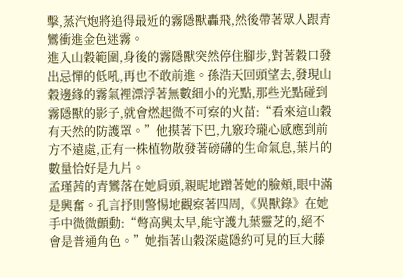擊,蒸汽炮將追得最近的霧隱獸轟飛,然後帶著眾人跟青鸞衝進金色迷霧。
進入山穀範圍,身後的霧隱獸突然停住腳步,對著穀口發出忌憚的低吼,再也不敢前進。孫浩天回頭望去,發現山穀邊緣的霧氣裡漂浮著無數細小的光點,那些光點碰到霧隱獸的影子,就會燃起微不可察的火苗:“看來這山穀有天然的防護罩。”他摸著下巴,九竅玲瓏心感應到前方不遠處,正有一株植物散發著磅礴的生命氣息,葉片的數量恰好是九片。
孟瑾茜的青鸞落在她肩頭,親昵地蹭著她的臉頰,眼中滿是興奮。孔言抒則警惕地觀察著四周,《異獸錄》在她手中微微顫動:“彆高興太早,能守護九葉靈芝的,絕不會是普通角色。”她指著山穀深處隱約可見的巨大藤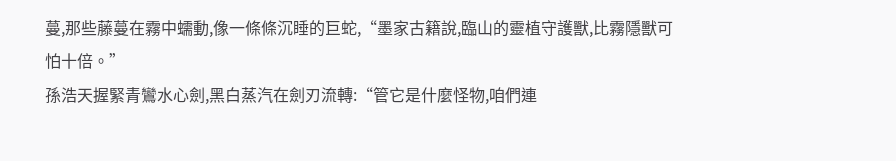蔓,那些藤蔓在霧中蠕動,像一條條沉睡的巨蛇,“墨家古籍說,臨山的靈植守護獸,比霧隱獸可怕十倍。”
孫浩天握緊青鸞水心劍,黑白蒸汽在劍刃流轉:“管它是什麼怪物,咱們連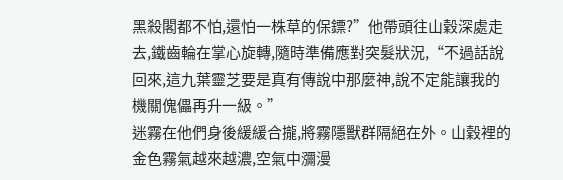黑殺閣都不怕,還怕一株草的保鏢?”他帶頭往山穀深處走去,鐵齒輪在掌心旋轉,隨時準備應對突髮狀況,“不過話說回來,這九葉靈芝要是真有傳說中那麼神,說不定能讓我的機關傀儡再升一級。”
迷霧在他們身後緩緩合攏,將霧隱獸群隔絕在外。山穀裡的金色霧氣越來越濃,空氣中瀰漫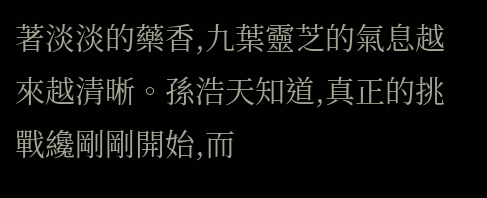著淡淡的藥香,九葉靈芝的氣息越來越清晰。孫浩天知道,真正的挑戰纔剛剛開始,而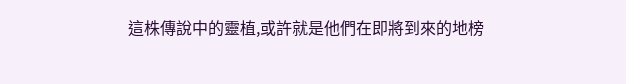這株傳說中的靈植,或許就是他們在即將到來的地榜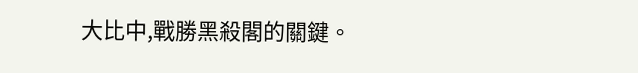大比中,戰勝黑殺閣的關鍵。